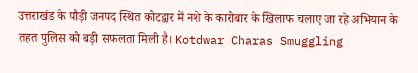उत्तराखंड के पौड़ी जनपद स्थित कोटद्वार में नशे के कारोबार के खिलाफ चलाए जा रहे अभियान के तहत पुलिस को बड़ी सफलता मिली है। Kotdwar Charas Smuggling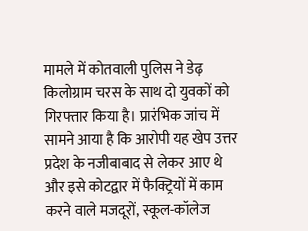मामले में कोतवाली पुलिस ने डेढ़ किलोग्राम चरस के साथ दो युवकों को गिरफ्तार किया है। प्रारंभिक जांच में सामने आया है कि आरोपी यह खेप उत्तर प्रदेश के नजीबाबाद से लेकर आए थे और इसे कोटद्वार में फैक्ट्रियों में काम करने वाले मजदूरों, स्कूल-कॉलेज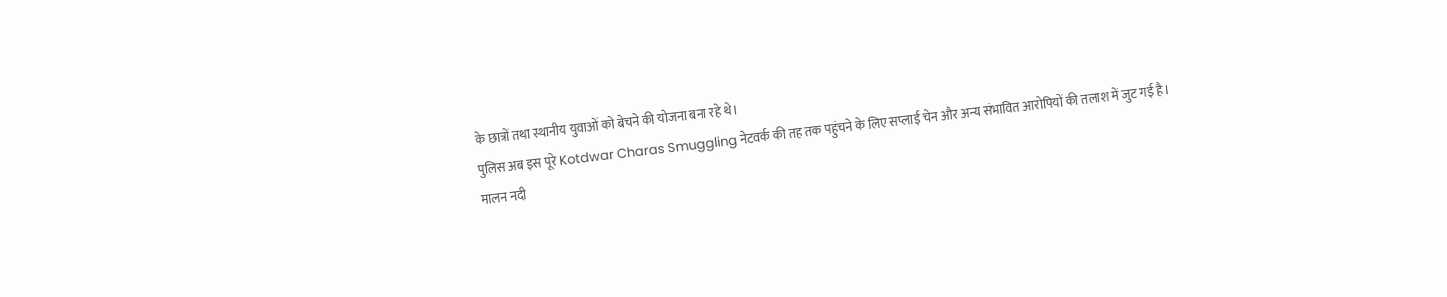के छात्रों तथा स्थानीय युवाओं को बेचने की योजना बना रहे थे।
पुलिस अब इस पूरे Kotdwar Charas Smuggling नेटवर्क की तह तक पहुंचने के लिए सप्लाई चेन और अन्य संभावित आरोपियों की तलाश में जुट गई है।
मालन नदी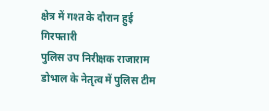क्षेत्र में गश्त के दौरान हुई गिरफ्तारी
पुलिस उप निरीक्षक राजाराम डोभाल के नेतृत्व में पुलिस टीम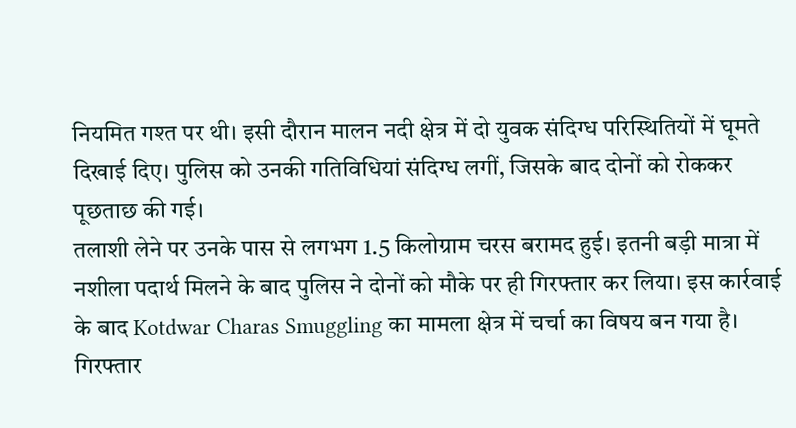नियमित गश्त पर थी। इसी दौरान मालन नदी क्षेत्र में दो युवक संदिग्ध परिस्थितियों में घूमते दिखाई दिए। पुलिस को उनकी गतिविधियां संदिग्ध लगीं, जिसके बाद दोनों को रोककर पूछताछ की गई।
तलाशी लेने पर उनके पास से लगभग 1.5 किलोग्राम चरस बरामद हुई। इतनी बड़ी मात्रा में नशीला पदार्थ मिलने के बाद पुलिस ने दोनों को मौके पर ही गिरफ्तार कर लिया। इस कार्रवाई के बाद Kotdwar Charas Smuggling का मामला क्षेत्र में चर्चा का विषय बन गया है।
गिरफ्तार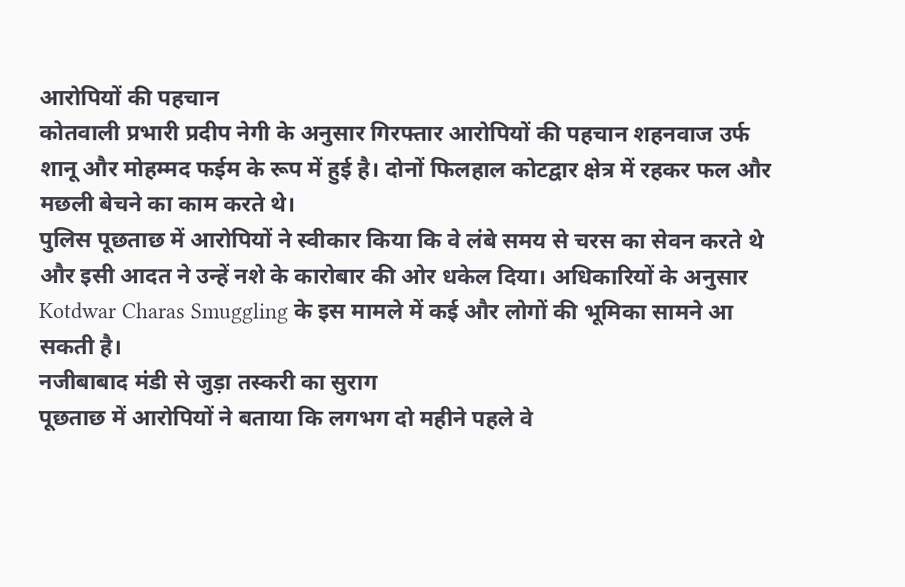आरोपियों की पहचान
कोतवाली प्रभारी प्रदीप नेगी के अनुसार गिरफ्तार आरोपियों की पहचान शहनवाज उर्फ शानू और मोहम्मद फईम के रूप में हुई है। दोनों फिलहाल कोटद्वार क्षेत्र में रहकर फल और मछली बेचने का काम करते थे।
पुलिस पूछताछ में आरोपियों ने स्वीकार किया कि वे लंबे समय से चरस का सेवन करते थे और इसी आदत ने उन्हें नशे के कारोबार की ओर धकेल दिया। अधिकारियों के अनुसार Kotdwar Charas Smuggling के इस मामले में कई और लोगों की भूमिका सामने आ सकती है।
नजीबाबाद मंडी से जुड़ा तस्करी का सुराग
पूछताछ में आरोपियों ने बताया कि लगभग दो महीने पहले वे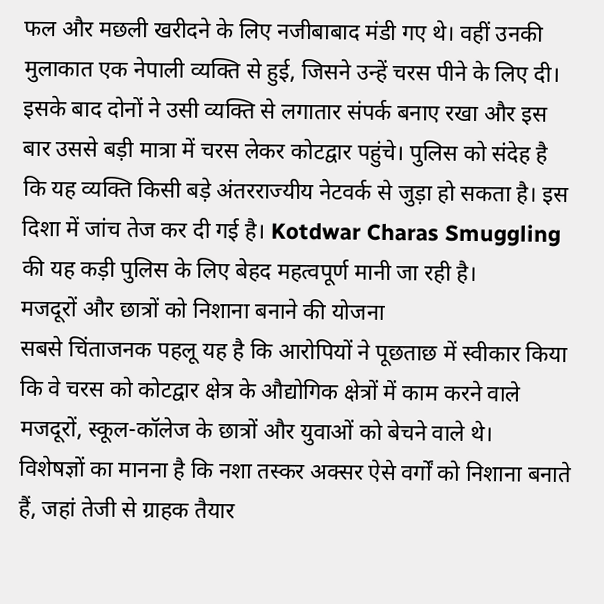फल और मछली खरीदने के लिए नजीबाबाद मंडी गए थे। वहीं उनकी मुलाकात एक नेपाली व्यक्ति से हुई, जिसने उन्हें चरस पीने के लिए दी।
इसके बाद दोनों ने उसी व्यक्ति से लगातार संपर्क बनाए रखा और इस बार उससे बड़ी मात्रा में चरस लेकर कोटद्वार पहुंचे। पुलिस को संदेह है कि यह व्यक्ति किसी बड़े अंतरराज्यीय नेटवर्क से जुड़ा हो सकता है। इस दिशा में जांच तेज कर दी गई है। Kotdwar Charas Smuggling की यह कड़ी पुलिस के लिए बेहद महत्वपूर्ण मानी जा रही है।
मजदूरों और छात्रों को निशाना बनाने की योजना
सबसे चिंताजनक पहलू यह है कि आरोपियों ने पूछताछ में स्वीकार किया कि वे चरस को कोटद्वार क्षेत्र के औद्योगिक क्षेत्रों में काम करने वाले मजदूरों, स्कूल-कॉलेज के छात्रों और युवाओं को बेचने वाले थे।
विशेषज्ञों का मानना है कि नशा तस्कर अक्सर ऐसे वर्गों को निशाना बनाते हैं, जहां तेजी से ग्राहक तैयार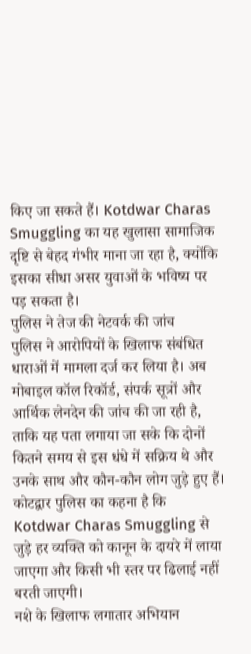किए जा सकते हैं। Kotdwar Charas Smuggling का यह खुलासा सामाजिक दृष्टि से बेहद गंभीर माना जा रहा है, क्योंकि इसका सीधा असर युवाओं के भविष्य पर पड़ सकता है।
पुलिस ने तेज की नेटवर्क की जांच
पुलिस ने आरोपियों के खिलाफ संबंधित धाराओं में मामला दर्ज कर लिया है। अब मोबाइल कॉल रिकॉर्ड, संपर्क सूत्रों और आर्थिक लेनदेन की जांच की जा रही है, ताकि यह पता लगाया जा सके कि दोनों कितने समय से इस धंधे में सक्रिय थे और उनके साथ और कौन-कौन लोग जुड़े हुए हैं।
कोटद्वार पुलिस का कहना है कि Kotdwar Charas Smuggling से जुड़े हर व्यक्ति को कानून के दायरे में लाया जाएगा और किसी भी स्तर पर ढिलाई नहीं बरती जाएगी।
नशे के खिलाफ लगातार अभियान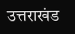उत्तराखंड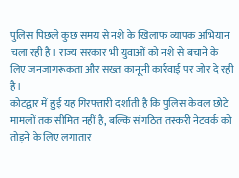पुलिस पिछले कुछ समय से नशे के खिलाफ व्यापक अभियान चला रही है। राज्य सरकार भी युवाओं को नशे से बचाने के लिए जनजागरूकता और सख्त कानूनी कार्रवाई पर जोर दे रही है।
कोटद्वार में हुई यह गिरफ्तारी दर्शाती है कि पुलिस केवल छोटे मामलों तक सीमित नहीं है, बल्कि संगठित तस्करी नेटवर्क को तोड़ने के लिए लगातार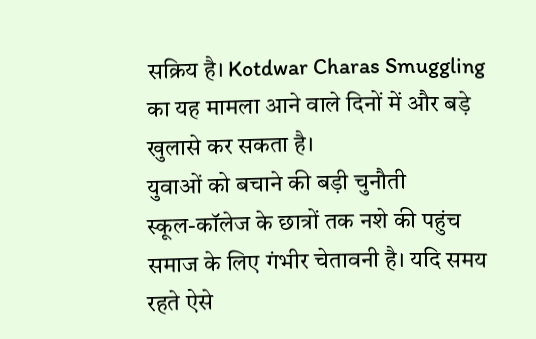सक्रिय है। Kotdwar Charas Smuggling का यह मामला आने वाले दिनों में और बड़े खुलासे कर सकता है।
युवाओं को बचाने की बड़ी चुनौती
स्कूल-कॉलेज के छात्रों तक नशे की पहुंच समाज के लिए गंभीर चेतावनी है। यदि समय रहते ऐसे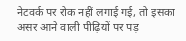नेटवर्क पर रोक नहीं लगाई गई, तो इसका असर आने वाली पीढ़ियों पर पड़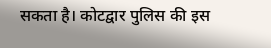सकता है। कोटद्वार पुलिस की इस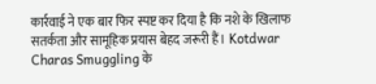कार्रवाई ने एक बार फिर स्पष्ट कर दिया है कि नशे के खिलाफ सतर्कता और सामूहिक प्रयास बेहद जरूरी हैं। Kotdwar Charas Smuggling के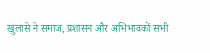खुलासे ने समाज, प्रशासन और अभिभावकों सभी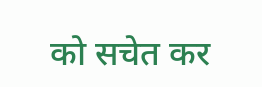को सचेत कर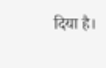दिया है।